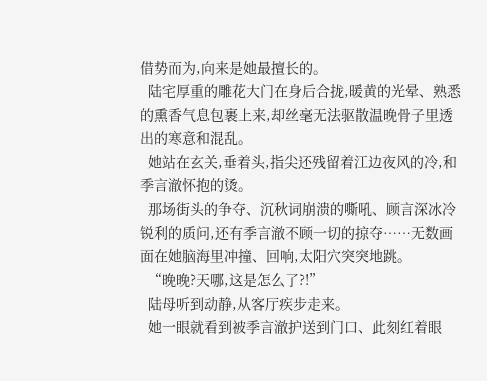借势而为,向来是她最擅长的。
  陆宅厚重的雕花大门在身后合拢,暖黄的光晕、熟悉的熏香气息包裹上来,却丝毫无法驱散温晚骨子里透出的寒意和混乱。
  她站在玄关,垂着头,指尖还残留着江边夜风的冷,和季言澈怀抱的烫。
  那场街头的争夺、沉秋词崩溃的嘶吼、顾言深冰冷锐利的质问,还有季言澈不顾一切的掠夺……无数画面在她脑海里冲撞、回响,太阳穴突突地跳。
  “晚晚?天哪,这是怎么了?!”
  陆母听到动静,从客厅疾步走来。
  她一眼就看到被季言澈护送到门口、此刻红着眼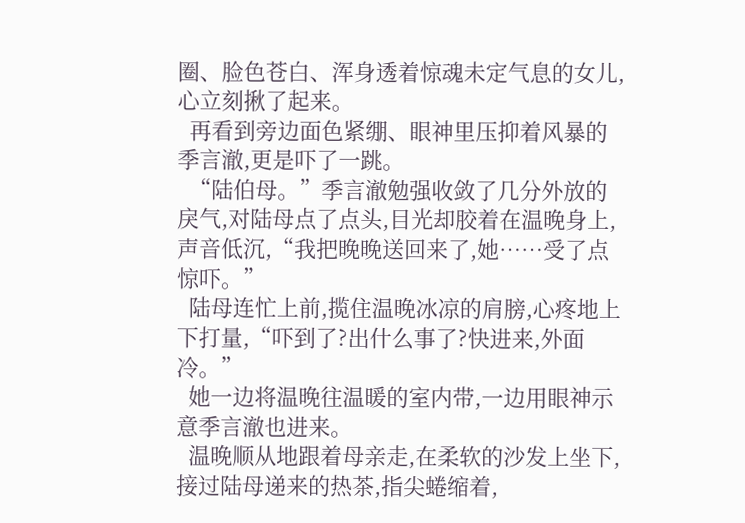圈、脸色苍白、浑身透着惊魂未定气息的女儿,心立刻揪了起来。
  再看到旁边面色紧绷、眼神里压抑着风暴的季言澈,更是吓了一跳。
  “陆伯母。”季言澈勉强收敛了几分外放的戾气,对陆母点了点头,目光却胶着在温晚身上,声音低沉,“我把晚晚送回来了,她……受了点惊吓。”
  陆母连忙上前,揽住温晚冰凉的肩膀,心疼地上下打量,“吓到了?出什么事了?快进来,外面冷。”
  她一边将温晚往温暖的室内带,一边用眼神示意季言澈也进来。
  温晚顺从地跟着母亲走,在柔软的沙发上坐下,接过陆母递来的热茶,指尖蜷缩着,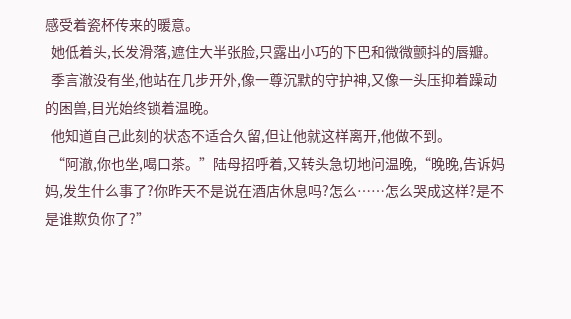感受着瓷杯传来的暖意。
  她低着头,长发滑落,遮住大半张脸,只露出小巧的下巴和微微颤抖的唇瓣。
  季言澈没有坐,他站在几步开外,像一尊沉默的守护神,又像一头压抑着躁动的困兽,目光始终锁着温晚。
  他知道自己此刻的状态不适合久留,但让他就这样离开,他做不到。
  “阿澈,你也坐,喝口茶。”陆母招呼着,又转头急切地问温晚,“晚晚,告诉妈妈,发生什么事了?你昨天不是说在酒店休息吗?怎么……怎么哭成这样?是不是谁欺负你了?”